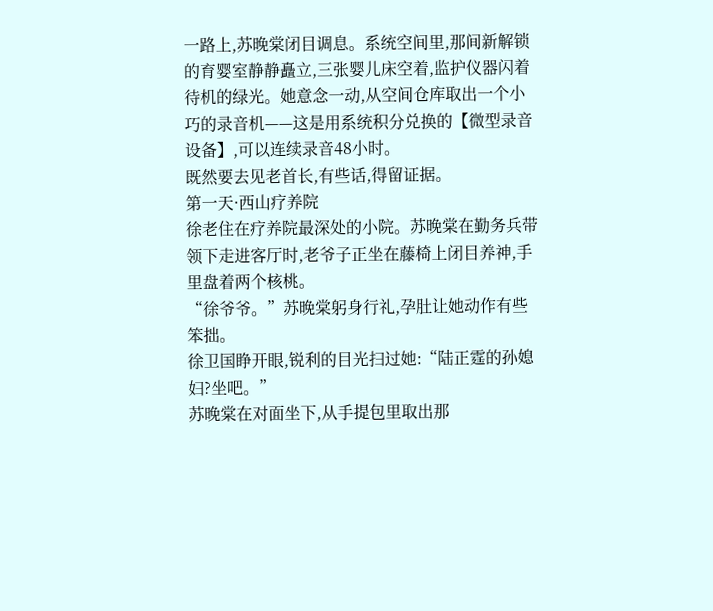一路上,苏晚棠闭目调息。系统空间里,那间新解锁的育婴室静静矗立,三张婴儿床空着,监护仪器闪着待机的绿光。她意念一动,从空间仓库取出一个小巧的录音机——这是用系统积分兑换的【微型录音设备】,可以连续录音48小时。
既然要去见老首长,有些话,得留证据。
第一天·西山疗养院
徐老住在疗养院最深处的小院。苏晚棠在勤务兵带领下走进客厅时,老爷子正坐在藤椅上闭目养神,手里盘着两个核桃。
“徐爷爷。”苏晚棠躬身行礼,孕肚让她动作有些笨拙。
徐卫国睁开眼,锐利的目光扫过她:“陆正霆的孙媳妇?坐吧。”
苏晚棠在对面坐下,从手提包里取出那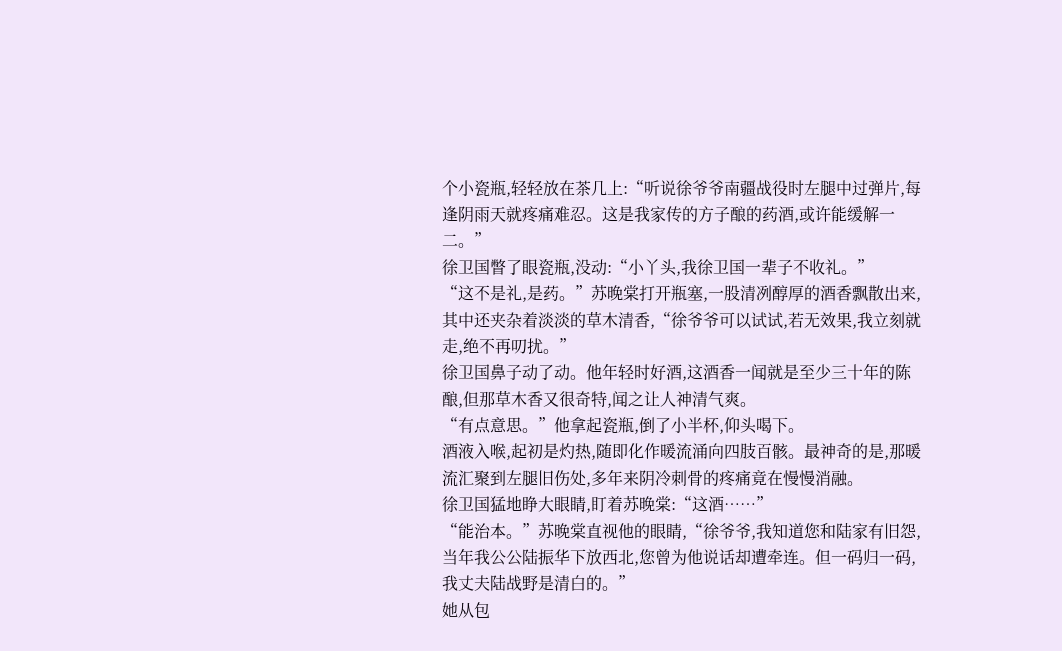个小瓷瓶,轻轻放在茶几上:“听说徐爷爷南疆战役时左腿中过弹片,每逢阴雨天就疼痛难忍。这是我家传的方子酿的药酒,或许能缓解一二。”
徐卫国瞥了眼瓷瓶,没动:“小丫头,我徐卫国一辈子不收礼。”
“这不是礼,是药。”苏晚棠打开瓶塞,一股清冽醇厚的酒香飘散出来,其中还夹杂着淡淡的草木清香,“徐爷爷可以试试,若无效果,我立刻就走,绝不再叨扰。”
徐卫国鼻子动了动。他年轻时好酒,这酒香一闻就是至少三十年的陈酿,但那草木香又很奇特,闻之让人神清气爽。
“有点意思。”他拿起瓷瓶,倒了小半杯,仰头喝下。
酒液入喉,起初是灼热,随即化作暖流涌向四肢百骸。最神奇的是,那暖流汇聚到左腿旧伤处,多年来阴冷刺骨的疼痛竟在慢慢消融。
徐卫国猛地睁大眼睛,盯着苏晚棠:“这酒……”
“能治本。”苏晚棠直视他的眼睛,“徐爷爷,我知道您和陆家有旧怨,当年我公公陆振华下放西北,您曾为他说话却遭牵连。但一码归一码,我丈夫陆战野是清白的。”
她从包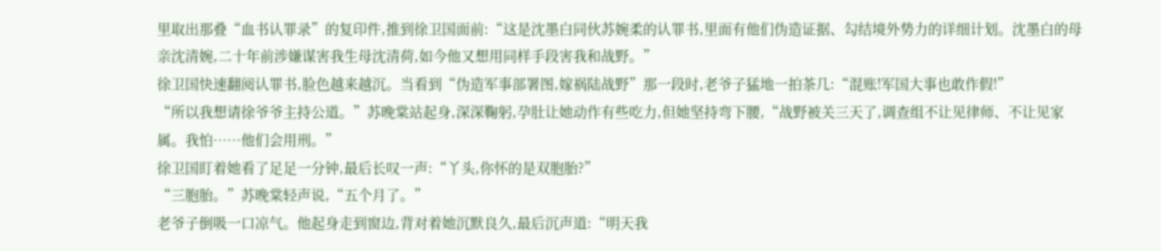里取出那叠“血书认罪录”的复印件,推到徐卫国面前:“这是沈墨白同伙苏婉柔的认罪书,里面有他们伪造证据、勾结境外势力的详细计划。沈墨白的母亲沈清婉,二十年前涉嫌谋害我生母沈清荷,如今他又想用同样手段害我和战野。”
徐卫国快速翻阅认罪书,脸色越来越沉。当看到“伪造军事部署图,嫁祸陆战野”那一段时,老爷子猛地一拍茶几:“混账!军国大事也敢作假!”
“所以我想请徐爷爷主持公道。”苏晚棠站起身,深深鞠躬,孕肚让她动作有些吃力,但她坚持弯下腰,“战野被关三天了,调查组不让见律师、不让见家属。我怕……他们会用刑。”
徐卫国盯着她看了足足一分钟,最后长叹一声:“丫头,你怀的是双胞胎?”
“三胞胎。”苏晚棠轻声说,“五个月了。”
老爷子倒吸一口凉气。他起身走到窗边,背对着她沉默良久,最后沉声道:“明天我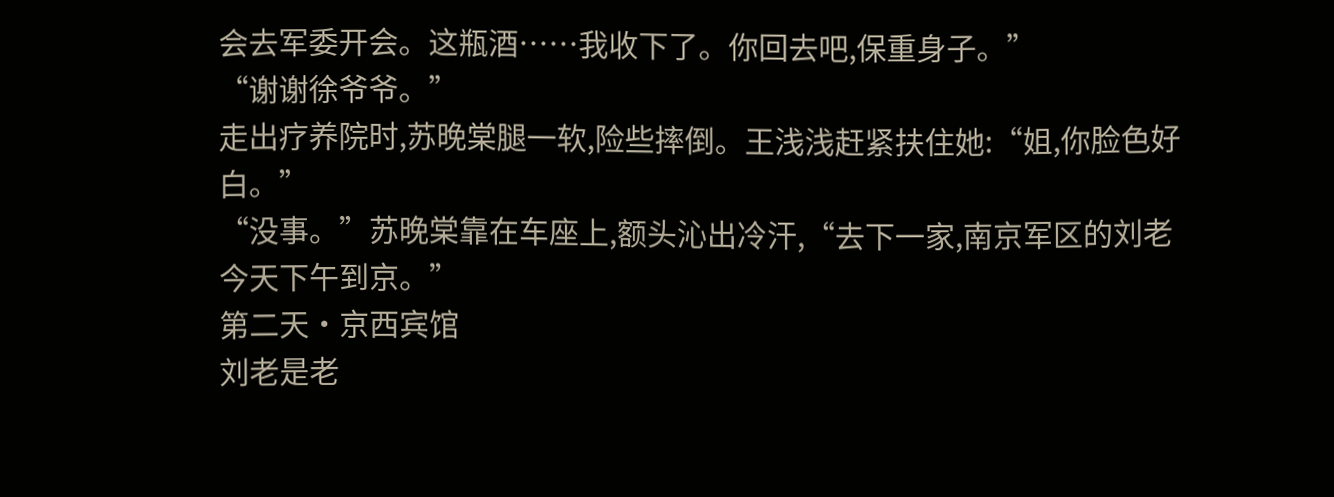会去军委开会。这瓶酒……我收下了。你回去吧,保重身子。”
“谢谢徐爷爷。”
走出疗养院时,苏晚棠腿一软,险些摔倒。王浅浅赶紧扶住她:“姐,你脸色好白。”
“没事。”苏晚棠靠在车座上,额头沁出冷汗,“去下一家,南京军区的刘老今天下午到京。”
第二天·京西宾馆
刘老是老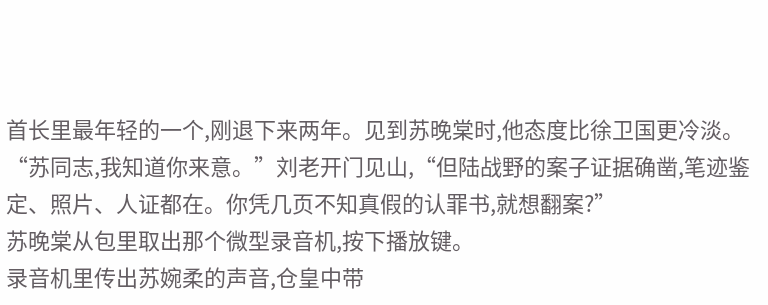首长里最年轻的一个,刚退下来两年。见到苏晚棠时,他态度比徐卫国更冷淡。
“苏同志,我知道你来意。”刘老开门见山,“但陆战野的案子证据确凿,笔迹鉴定、照片、人证都在。你凭几页不知真假的认罪书,就想翻案?”
苏晚棠从包里取出那个微型录音机,按下播放键。
录音机里传出苏婉柔的声音,仓皇中带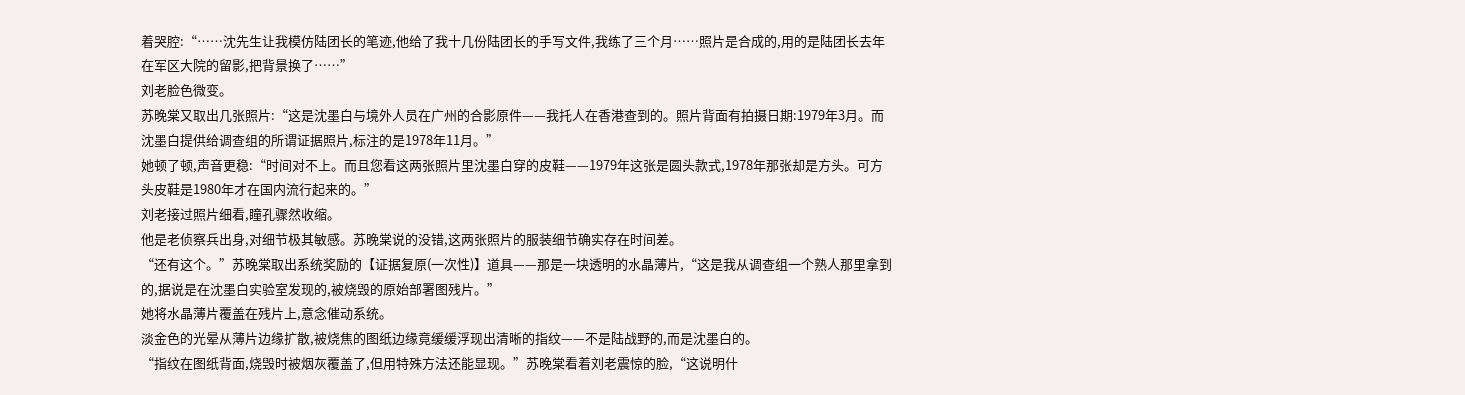着哭腔:“……沈先生让我模仿陆团长的笔迹,他给了我十几份陆团长的手写文件,我练了三个月……照片是合成的,用的是陆团长去年在军区大院的留影,把背景换了……”
刘老脸色微变。
苏晚棠又取出几张照片:“这是沈墨白与境外人员在广州的合影原件——我托人在香港查到的。照片背面有拍摄日期:1979年3月。而沈墨白提供给调查组的所谓证据照片,标注的是1978年11月。”
她顿了顿,声音更稳:“时间对不上。而且您看这两张照片里沈墨白穿的皮鞋——1979年这张是圆头款式,1978年那张却是方头。可方头皮鞋是1980年才在国内流行起来的。”
刘老接过照片细看,瞳孔骤然收缩。
他是老侦察兵出身,对细节极其敏感。苏晚棠说的没错,这两张照片的服装细节确实存在时间差。
“还有这个。”苏晚棠取出系统奖励的【证据复原(一次性)】道具——那是一块透明的水晶薄片,“这是我从调查组一个熟人那里拿到的,据说是在沈墨白实验室发现的,被烧毁的原始部署图残片。”
她将水晶薄片覆盖在残片上,意念催动系统。
淡金色的光晕从薄片边缘扩散,被烧焦的图纸边缘竟缓缓浮现出清晰的指纹——不是陆战野的,而是沈墨白的。
“指纹在图纸背面,烧毁时被烟灰覆盖了,但用特殊方法还能显现。”苏晚棠看着刘老震惊的脸,“这说明什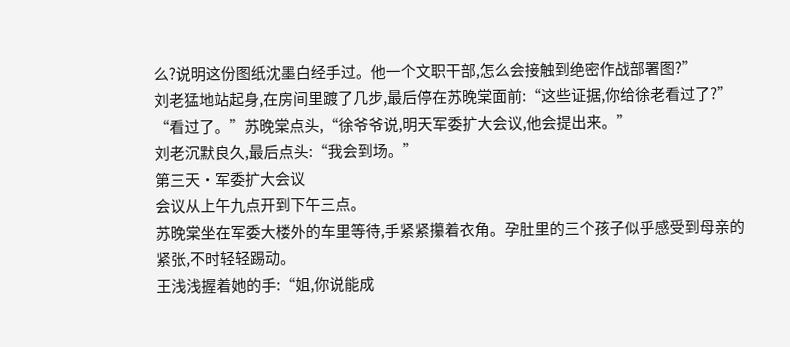么?说明这份图纸沈墨白经手过。他一个文职干部,怎么会接触到绝密作战部署图?”
刘老猛地站起身,在房间里踱了几步,最后停在苏晚棠面前:“这些证据,你给徐老看过了?”
“看过了。”苏晚棠点头,“徐爷爷说,明天军委扩大会议,他会提出来。”
刘老沉默良久,最后点头:“我会到场。”
第三天·军委扩大会议
会议从上午九点开到下午三点。
苏晚棠坐在军委大楼外的车里等待,手紧紧攥着衣角。孕肚里的三个孩子似乎感受到母亲的紧张,不时轻轻踢动。
王浅浅握着她的手:“姐,你说能成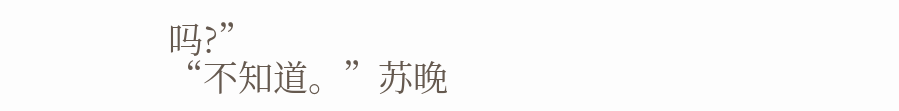吗?”
“不知道。”苏晚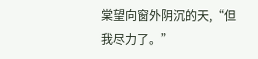棠望向窗外阴沉的天,“但我尽力了。”